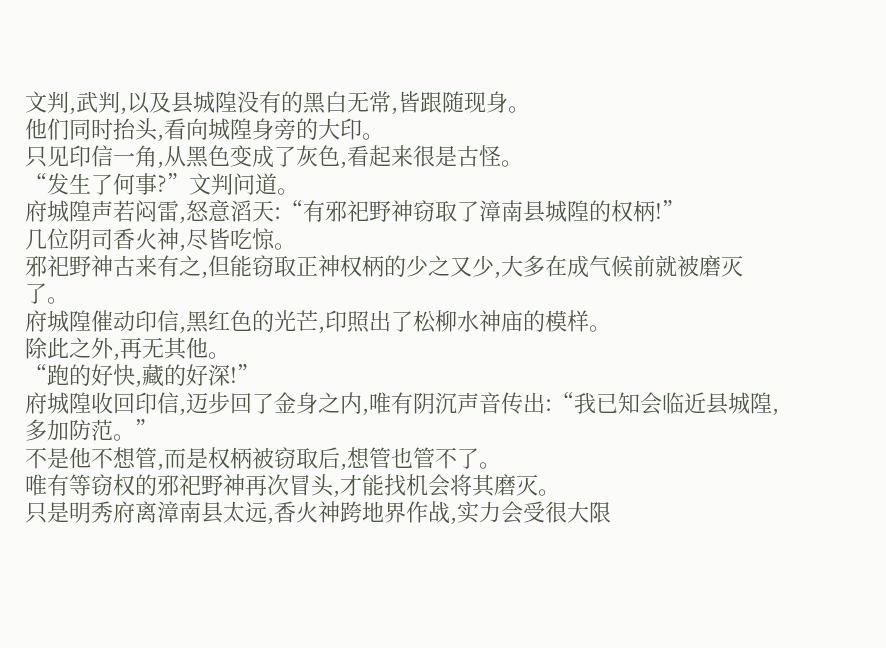文判,武判,以及县城隍没有的黑白无常,皆跟随现身。
他们同时抬头,看向城隍身旁的大印。
只见印信一角,从黑色变成了灰色,看起来很是古怪。
“发生了何事?”文判问道。
府城隍声若闷雷,怒意滔天:“有邪祀野神窃取了漳南县城隍的权柄!”
几位阴司香火神,尽皆吃惊。
邪祀野神古来有之,但能窃取正神权柄的少之又少,大多在成气候前就被磨灭了。
府城隍催动印信,黑红色的光芒,印照出了松柳水神庙的模样。
除此之外,再无其他。
“跑的好快,藏的好深!”
府城隍收回印信,迈步回了金身之内,唯有阴沉声音传出:“我已知会临近县城隍,多加防范。”
不是他不想管,而是权柄被窃取后,想管也管不了。
唯有等窃权的邪祀野神再次冒头,才能找机会将其磨灭。
只是明秀府离漳南县太远,香火神跨地界作战,实力会受很大限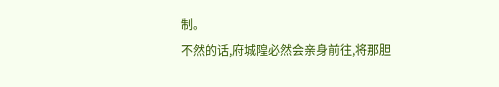制。
不然的话,府城隍必然会亲身前往,将那胆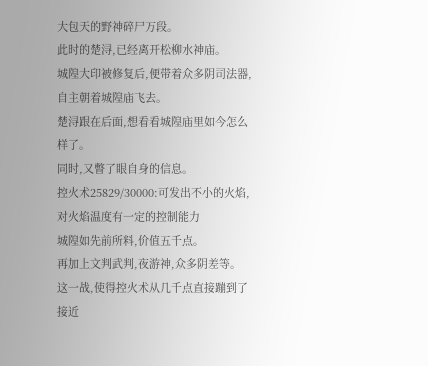大包天的野神碎尸万段。
此时的楚浔,已经离开松柳水神庙。
城隍大印被修复后,便带着众多阴司法器,自主朝着城隍庙飞去。
楚浔跟在后面,想看看城隍庙里如今怎么样了。
同时,又瞥了眼自身的信息。
控火术25829/30000:可发出不小的火焰,对火焰温度有一定的控制能力
城隍如先前所料,价值五千点。
再加上文判武判,夜游神,众多阴差等。
这一战,使得控火术从几千点直接蹦到了接近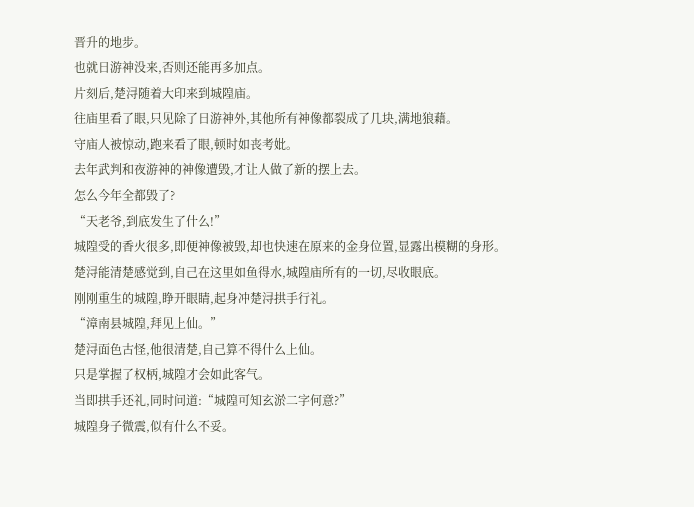晋升的地步。
也就日游神没来,否则还能再多加点。
片刻后,楚浔随着大印来到城隍庙。
往庙里看了眼,只见除了日游神外,其他所有神像都裂成了几块,满地狼藉。
守庙人被惊动,跑来看了眼,顿时如丧考妣。
去年武判和夜游神的神像遭毁,才让人做了新的摆上去。
怎么今年全都毁了?
“天老爷,到底发生了什么!”
城隍受的香火很多,即便神像被毁,却也快速在原来的金身位置,显露出模糊的身形。
楚浔能清楚感觉到,自己在这里如鱼得水,城隍庙所有的一切,尽收眼底。
刚刚重生的城隍,睁开眼睛,起身冲楚浔拱手行礼。
“漳南县城隍,拜见上仙。”
楚浔面色古怪,他很清楚,自己算不得什么上仙。
只是掌握了权柄,城隍才会如此客气。
当即拱手还礼,同时问道:“城隍可知玄淤二字何意?”
城隍身子微震,似有什么不妥。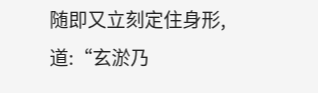随即又立刻定住身形,道:“玄淤乃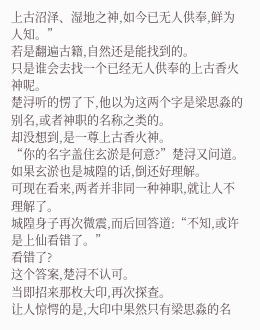上古沼泽、湿地之神,如今已无人供奉,鲜为人知。”
若是翻遍古籍,自然还是能找到的。
只是谁会去找一个已经无人供奉的上古香火神呢。
楚浔听的愣了下,他以为这两个字是梁思淼的别名,或者神职的名称之类的。
却没想到,是一尊上古香火神。
“你的名字盖住玄淤是何意?”楚浔又问道。
如果玄淤也是城隍的话,倒还好理解。
可现在看来,两者并非同一种神职,就让人不理解了。
城隍身子再次微震,而后回答道:“不知,或许是上仙看错了。”
看错了?
这个答案,楚浔不认可。
当即招来那枚大印,再次探查。
让人惊愕的是,大印中果然只有梁思淼的名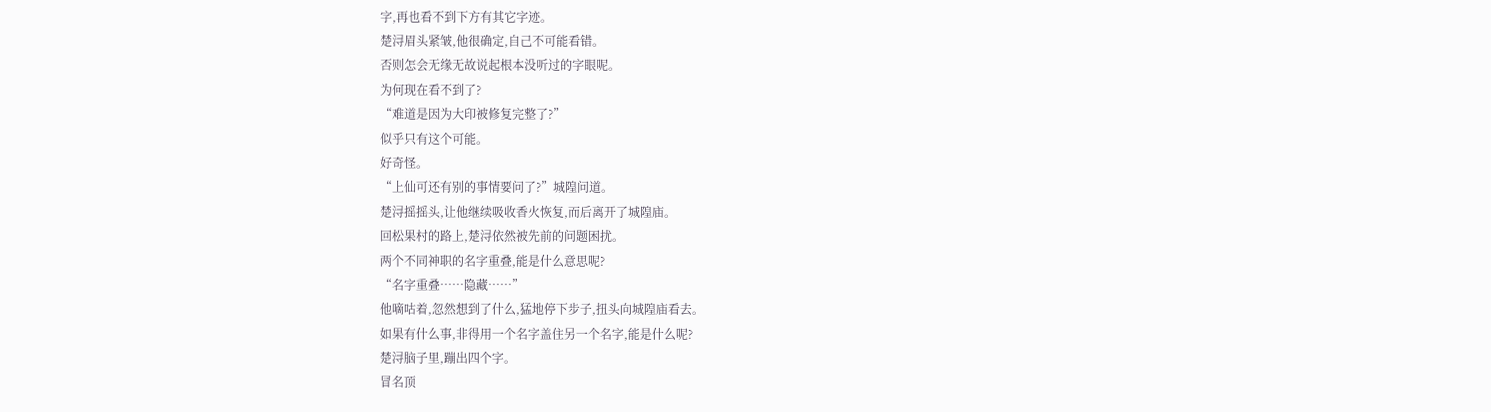字,再也看不到下方有其它字迹。
楚浔眉头紧皱,他很确定,自己不可能看错。
否则怎会无缘无故说起根本没听过的字眼呢。
为何现在看不到了?
“难道是因为大印被修复完整了?”
似乎只有这个可能。
好奇怪。
“上仙可还有别的事情要问了?”城隍问道。
楚浔摇摇头,让他继续吸收香火恢复,而后离开了城隍庙。
回松果村的路上,楚浔依然被先前的问题困扰。
两个不同神职的名字重叠,能是什么意思呢?
“名字重叠……隐藏……”
他嘀咕着,忽然想到了什么,猛地停下步子,扭头向城隍庙看去。
如果有什么事,非得用一个名字盖住另一个名字,能是什么呢?
楚浔脑子里,蹦出四个字。
冒名顶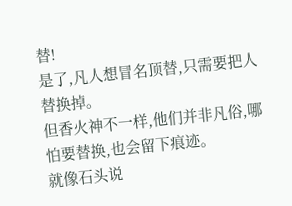替!
是了,凡人想冒名顶替,只需要把人替换掉。
但香火神不一样,他们并非凡俗,哪怕要替换,也会留下痕迹。
就像石头说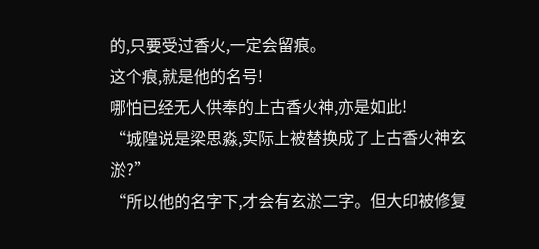的,只要受过香火,一定会留痕。
这个痕,就是他的名号!
哪怕已经无人供奉的上古香火神,亦是如此!
“城隍说是梁思淼,实际上被替换成了上古香火神玄淤?”
“所以他的名字下,才会有玄淤二字。但大印被修复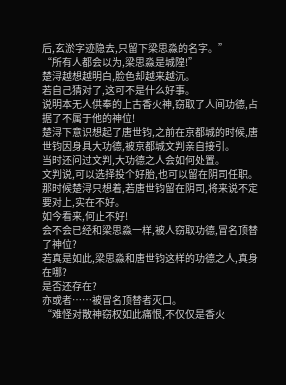后,玄淤字迹隐去,只留下梁思淼的名字。”
“所有人都会以为,梁思淼是城隍!”
楚浔越想越明白,脸色却越来越沉。
若自己猜对了,这可不是什么好事。
说明本无人供奉的上古香火神,窃取了人间功德,占据了不属于他的神位!
楚浔下意识想起了唐世钧,之前在京都城的时候,唐世钧因身具大功德,被京都城文判亲自接引。
当时还问过文判,大功德之人会如何处置。
文判说,可以选择投个好胎,也可以留在阴司任职。
那时候楚浔只想着,若唐世钧留在阴司,将来说不定要对上,实在不好。
如今看来,何止不好!
会不会已经和梁思淼一样,被人窃取功德,冒名顶替了神位?
若真是如此,梁思淼和唐世钧这样的功德之人,真身在哪?
是否还存在?
亦或者……被冒名顶替者灭口。
“难怪对散神窃权如此痛恨,不仅仅是香火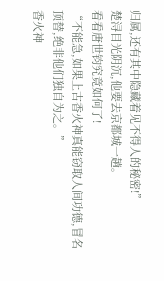归属,还有其中隐藏着见不得人的秘密!”
楚浔目光阴沉,他要去京都城一趟。
看看唐世钧究竟如何了!
“不能急,如果上古香火神真能窃取人间功德,冒名顶替,绝非他们独自为之。”
香火神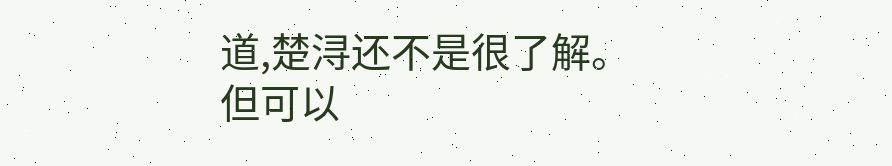道,楚浔还不是很了解。
但可以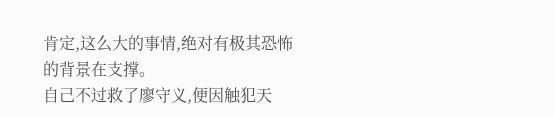肯定,这么大的事情,绝对有极其恐怖的背景在支撑。
自己不过救了廖守义,便因触犯天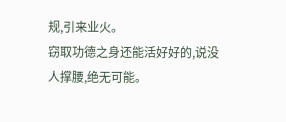规,引来业火。
窃取功德之身还能活好好的,说没人撑腰,绝无可能。